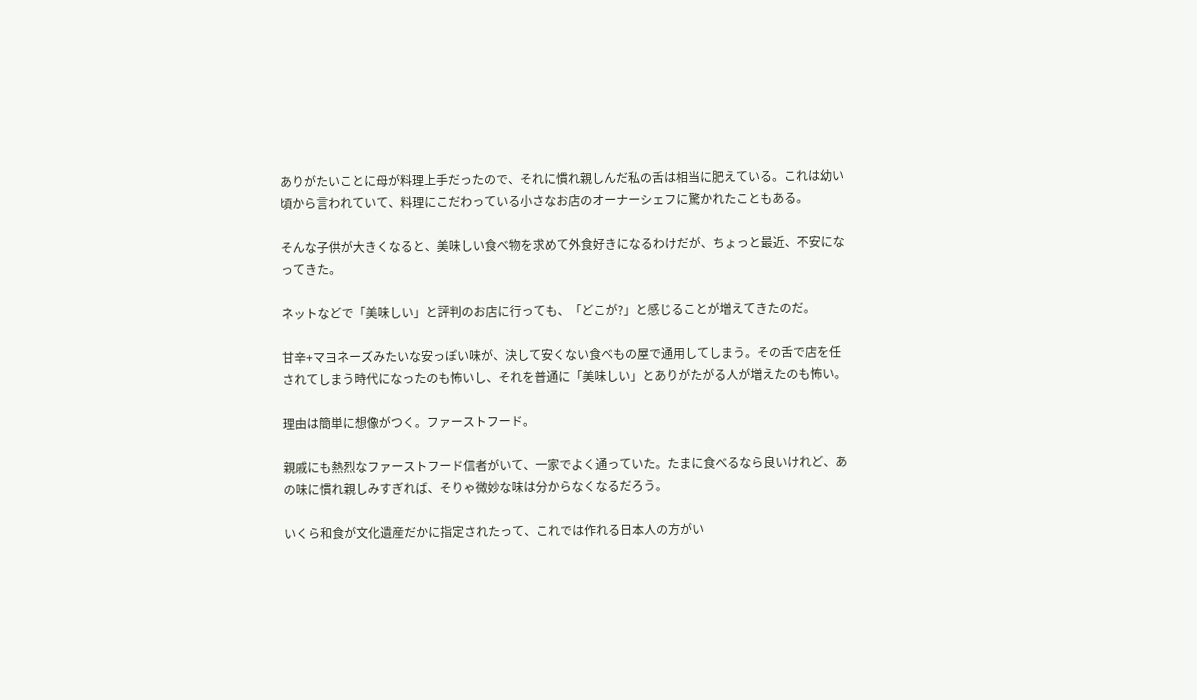ありがたいことに母が料理上手だったので、それに慣れ親しんだ私の舌は相当に肥えている。これは幼い頃から言われていて、料理にこだわっている小さなお店のオーナーシェフに驚かれたこともある。

そんな子供が大きくなると、美味しい食べ物を求めて外食好きになるわけだが、ちょっと最近、不安になってきた。

ネットなどで「美味しい」と評判のお店に行っても、「どこが?」と感じることが増えてきたのだ。

甘辛+マヨネーズみたいな安っぽい味が、決して安くない食べもの屋で通用してしまう。その舌で店を任されてしまう時代になったのも怖いし、それを普通に「美味しい」とありがたがる人が増えたのも怖い。

理由は簡単に想像がつく。ファーストフード。

親戚にも熱烈なファーストフード信者がいて、一家でよく通っていた。たまに食べるなら良いけれど、あの味に慣れ親しみすぎれば、そりゃ微妙な味は分からなくなるだろう。

いくら和食が文化遺産だかに指定されたって、これでは作れる日本人の方がい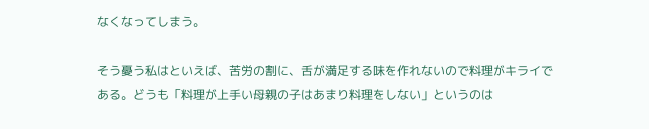なくなってしまう。

そう憂う私はといえば、苦労の割に、舌が満足する味を作れないので料理がキライである。どうも「料理が上手い母親の子はあまり料理をしない」というのは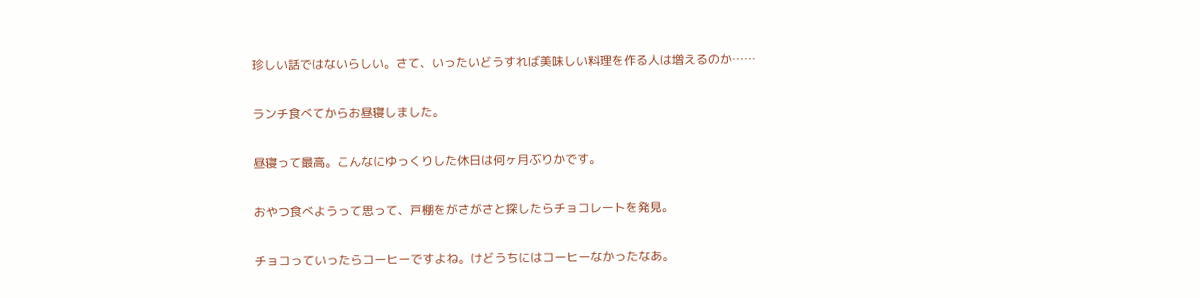珍しい話ではないらしい。さて、いったいどうすれば美味しい料理を作る人は増えるのか……

ランチ食べてからお昼寝しました。

昼寝って最高。こんなにゆっくりした休日は何ヶ月ぶりかです。

おやつ食べようって思って、戸棚をがさがさと探したらチョコレートを発見。

チョコっていったらコーヒーですよね。けどうちにはコーヒーなかったなあ。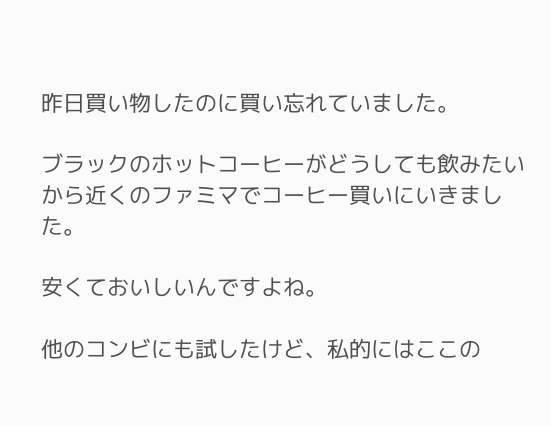昨日買い物したのに買い忘れていました。

ブラックのホットコーヒーがどうしても飲みたいから近くのファミマでコーヒー買いにいきました。

安くておいしいんですよね。

他のコンビにも試したけど、私的にはここの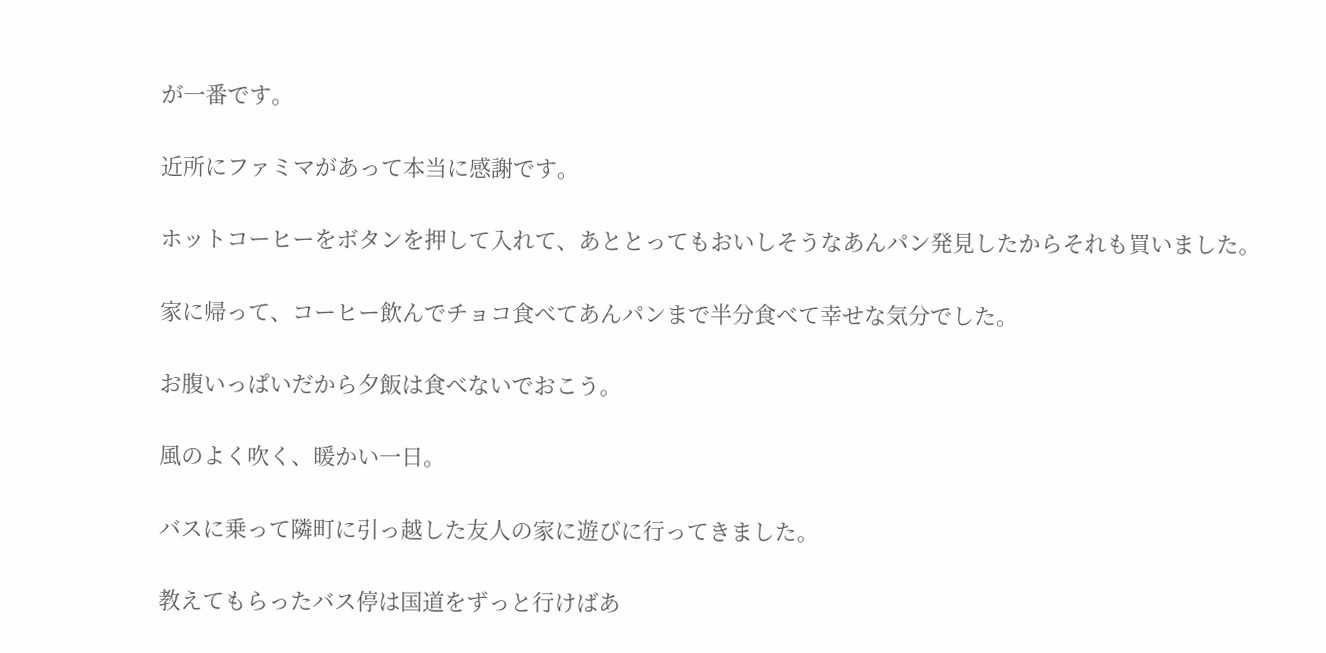が一番です。

近所にファミマがあって本当に感謝です。

ホットコーヒーをボタンを押して入れて、あととってもおいしそうなあんパン発見したからそれも買いました。

家に帰って、コーヒー飲んでチョコ食べてあんパンまで半分食べて幸せな気分でした。

お腹いっぱいだから夕飯は食べないでおこう。

風のよく吹く、暖かい一日。

バスに乗って隣町に引っ越した友人の家に遊びに行ってきました。

教えてもらったバス停は国道をずっと行けばあ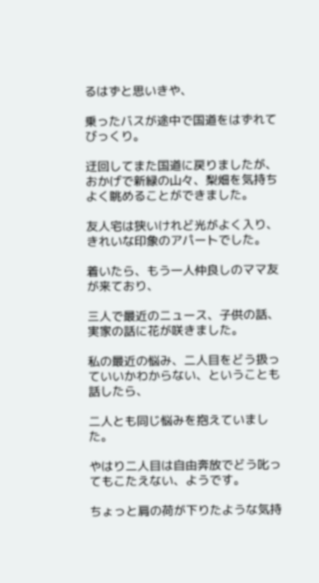るはずと思いきや、

乗ったバスが途中で国道をはずれてびっくり。

迂回してまた国道に戻りましたが、おかげで新緑の山々、梨畑を気持ちよく眺めることができました。

友人宅は狭いけれど光がよく入り、きれいな印象のアパートでした。

着いたら、もう一人仲良しのママ友が来ており、

三人で最近のニュース、子供の話、実家の話に花が咲きました。

私の最近の悩み、二人目をどう扱っていいかわからない、ということも話したら、

二人とも同じ悩みを抱えていました。

やはり二人目は自由奔放でどう叱ってもこたえない、ようです。

ちょっと肩の荷が下りたような気持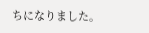ちになりました。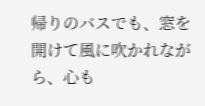帰りのバスでも、窓を開けて風に吹かれながら、心も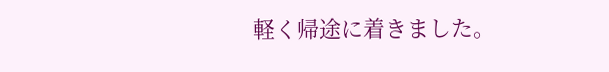軽く帰途に着きました。